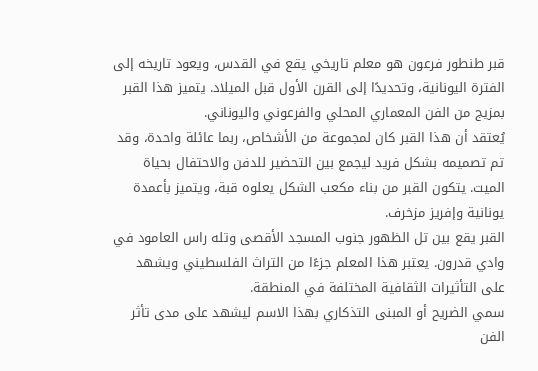قبر طنطور فرعون هو معلم تاريخي يقع في القدس، ويعود تاريخه إلى الفترة اليونانية، وتحديدًا إلى القرن الأول قبل الميلاد. يتميز هذا القبر بمزيج من الفن المعماري المحلي والفرعوني واليوناني.
يُعتقد أن هذا القبر كان لمجموعة من الأشخاص، ربما عائلة واحدة، وقد تم تصميمه بشكل فريد ليجمع بين التحضير للدفن والاحتفال بحياة الميت. يتكون القبر من بناء مكعب الشكل يعلوه قبة، ويتميز بأعمدة يونانية وإفريز مزخرف.
القبر يقع بين تل الظهور جنوب المسجد الأقصى وتله راس العامود في وادي قدرون. يعتبر هذا المعلم جزءًا من التراث الفلسطيني ويشهد على التأثيرات الثقافية المختلفة في المنطقة.
سمي الضريح أو المبنى التذكاري بهذا الاسم ليشهد على مدى تأثر الفن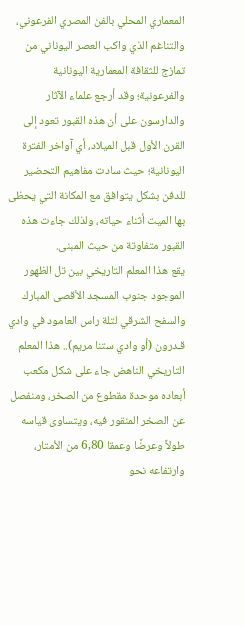المعماري المحلي بالفن المصري الفرعوني، والتناغم الذي واكب العصر اليوناني من تمازج للثقافة المعمارية اليونانية والفرعونية؛ وقد أرجع علماء الآثار والدارسون على أن هذه القبور تعود إلى القرن الأول قبل الميلاد، أي آواخر الفترة اليونانية؛ حيث سادت مفاهيم التحضير للدفن بشكل يتوافق مع المكانة التي يحظى بها الميت أثناء حياته، ولذلك جاءت هذه القبور متفاوتة من حيث المبنى.
يقع هذا المعلم التاريخي بين تل الظهور الموجود جنوب المسجد الأقصى المبارك والسفح الشرقي لتلة راس العامود في وادي قـدرون (أو وادي ستنا مريم).. هذا المعلم التاريخي الناهض جاء على شكل مكعب أبعاده موحدة مقطوع من الصخر، ومنفصل عن الصخر المنقور فيه، ويتساوى قياسه طولاً وعرضًا وعمقا 6,80 من الأمتار، وارتفاعه نحو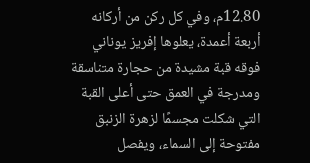12.80م، وفي كل ركن من أركانه أربعة أعمدة، يعلوها إفريز يوناني فوقه قبة مشيدة من حجارة متناسقة ومدرجة في العمق حتى أعلى القبة التي شكلت مجسمًا لزهرة الزنبق مفتوحة إلى السماء، ويفصل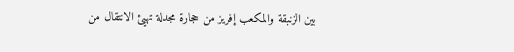بين الزنبقة والمكعب إفريز من حجارة مجدلة تهيئ الانتقال من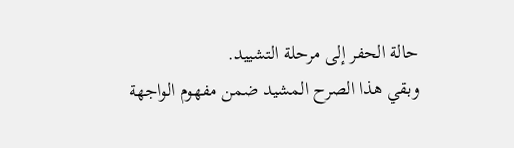حالة الحفر إلى مرحلة التشييد.
وبقي هذا الصرح المشيد ضمن مفهوم الواجهة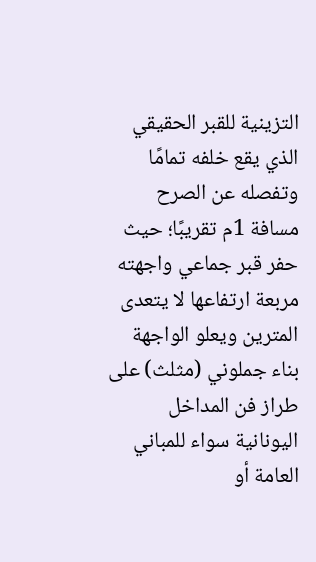التزينية للقبر الحقيقي الذي يقع خلفه تمامًا وتفصله عن الصرح مسافة 1م تقريبًا؛ حيث حفر قبر جماعي واجهته مربعة ارتفاعها لا يتعدى المترين ويعلو الواجهة بناء جملوني (مثلث) على طراز فن المداخل اليونانية سواء للمباني العامة أو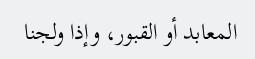المعابد أو القبور، وإذا ولجنا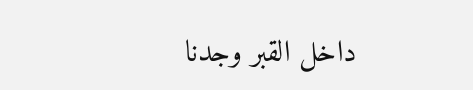داخل القبر وجدنا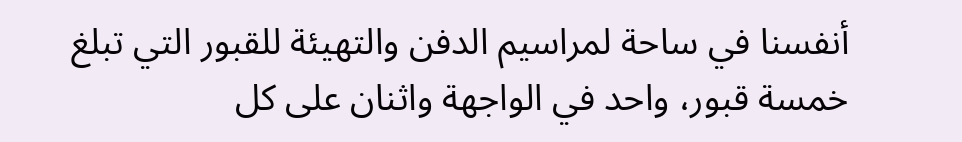أنفسنا في ساحة لمراسيم الدفن والتهيئة للقبور التي تبلغ خمسة قبور، واحد في الواجهة واثنان على كل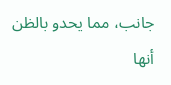جانب، مما يحدو بالظن أنها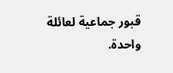قبور جماعية لعائلة واحدة.